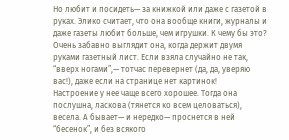Но любит и посидеть— за книжкой или даже с газетой в руках. Элико считает, что она вообще книги, журналы и даже газеты любит больше, чем игрушки. К чему бы это? Очень забавно выглядит она, когда держит двумя руками газетный лист. Если взяла случайно не так, “вверх ногами”,— тотчас перевернет (да, да, уверяю вас!), даже если на странице нет картинок!
Настроение у нее чаще всего хорошее. Тогда она послушна, ласкова (тянется ко всем целоваться), весела. А бывает— и нередко— проснется в ней “бесенок”, и без всякого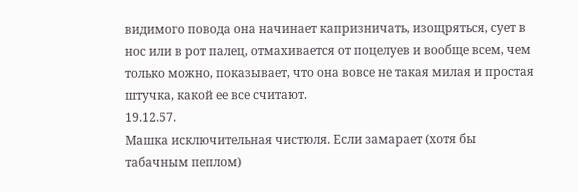видимого повода она начинает капризничать, изощряться, сует в нос или в рот палец, отмахивается от поцелуев и вообще всем, чем только можно, показывает, что она вовсе не такая милая и простая штучка, какой ее все считают.
19.12.57.
Машка исключительная чистюля. Если замарает (хотя бы табачным пеплом)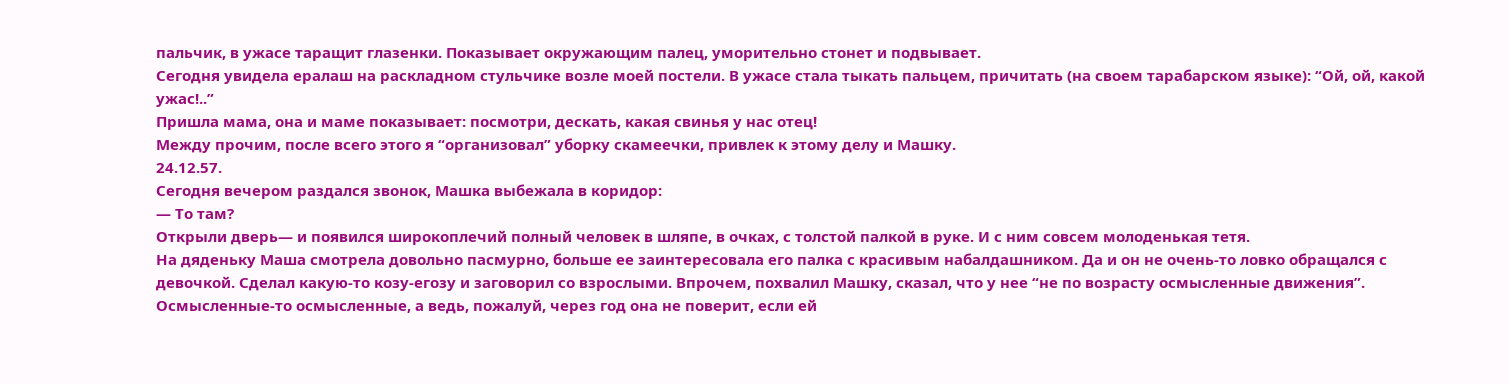пальчик, в ужасе таращит глазенки. Показывает окружающим палец, уморительно стонет и подвывает.
Сегодня увидела ералаш на раскладном стульчике возле моей постели. В ужасе стала тыкать пальцем, причитать (на своем тарабарском языке): “Ой, ой, какой ужас!..”
Пришла мама, она и маме показывает: посмотри, дескать, какая свинья у нас отец!
Между прочим, после всего этого я “организовал” уборку скамеечки, привлек к этому делу и Машку.
24.12.57.
Сегодня вечером раздался звонок, Машка выбежала в коридор:
— То там?
Открыли дверь— и появился широкоплечий полный человек в шляпе, в очках, с толстой палкой в руке. И с ним совсем молоденькая тетя.
На дяденьку Маша смотрела довольно пасмурно, больше ее заинтересовала его палка с красивым набалдашником. Да и он не очень-то ловко обращался с девочкой. Сделал какую-то козу-егозу и заговорил со взрослыми. Впрочем, похвалил Машку, сказал, что у нее “не по возрасту осмысленные движения”.
Осмысленные-то осмысленные, а ведь, пожалуй, через год она не поверит, если ей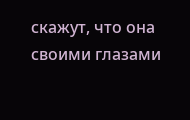скажут, что она своими глазами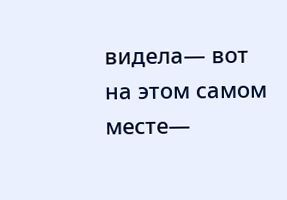видела— вот на этом самом месте—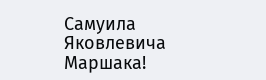Самуила Яковлевича Маршака!